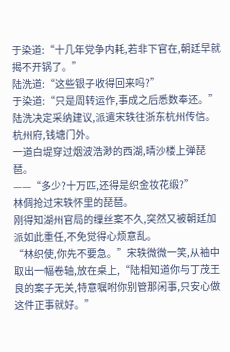于染道:“十几年党争内耗,若非下官在,朝廷早就揭不开锅了。”
陆洗道:“这些银子收得回来吗?”
于染道:“只是周转运作,事成之后悉数奉还。”
陆洗决定采纳建议,派遣宋轶往浙东杭州传信。
杭州府,钱塘门外。
一道白堤穿过烟波浩渺的西湖,晴沙楼上弹琵琶。
——“多少?十万匹,还得是织金妆花缎?”
林倜抢过宋轶怀里的琵琶。
刚得知湖州官局的缫丝案不久,突然又被朝廷加派如此重任,不免觉得心烦意乱。
“林织使,你先不要急。”宋轶微微一笑,从袖中取出一幅卷轴,放在桌上,“陆相知道你与丁茂王良的案子无关,特意嘱咐你别管那闲事,只安心做这件正事就好。”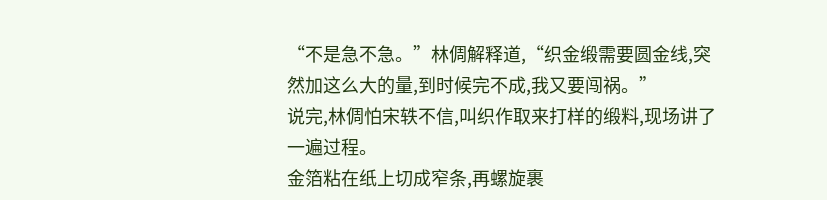“不是急不急。”林倜解释道,“织金缎需要圆金线,突然加这么大的量,到时候完不成,我又要闯祸。”
说完,林倜怕宋轶不信,叫织作取来打样的缎料,现场讲了一遍过程。
金箔粘在纸上切成窄条,再螺旋裹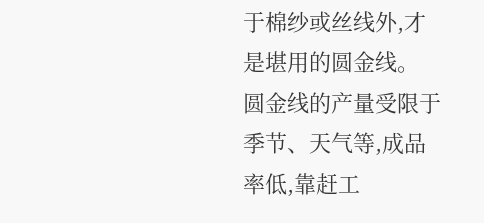于棉纱或丝线外,才是堪用的圆金线。
圆金线的产量受限于季节、天气等,成品率低,靠赶工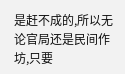是赶不成的,所以无论官局还是民间作坊,只要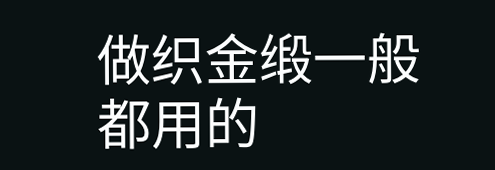做织金缎一般都用的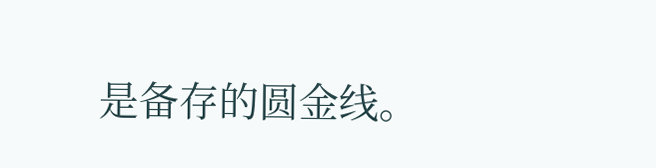是备存的圆金线。